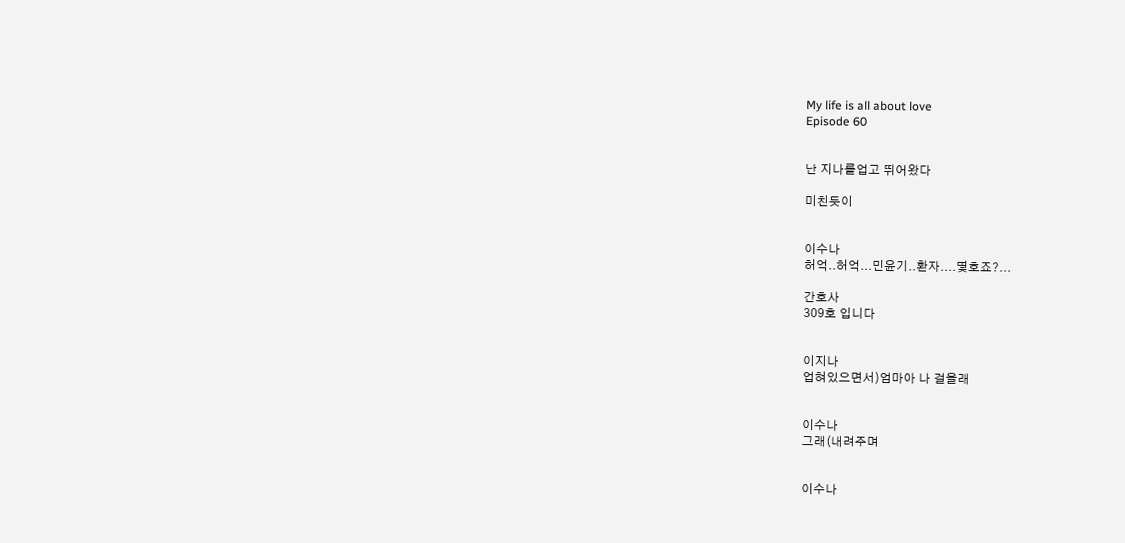My life is all about love
Episode 60


난 지나를업고 뛰어왔다

미친듯이


이수나
허억..허억...민윤기..환자....몇호죠?...

간호사
309호 입니다


이지나
업혀있으면서)엄마아 나 걸을래


이수나
그래(내려주며


이수나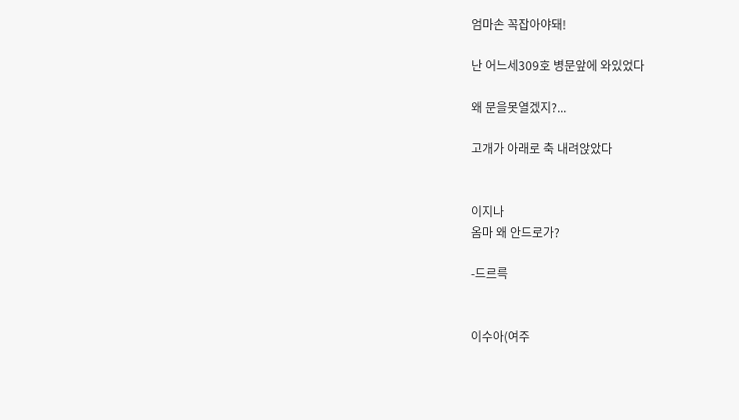엄마손 꼭잡아야돼!

난 어느세309호 병문앞에 와있었다

왜 문을못열겠지?...

고개가 아래로 축 내려앉았다


이지나
옴마 왜 안드로가?

-드르륵


이수아(여주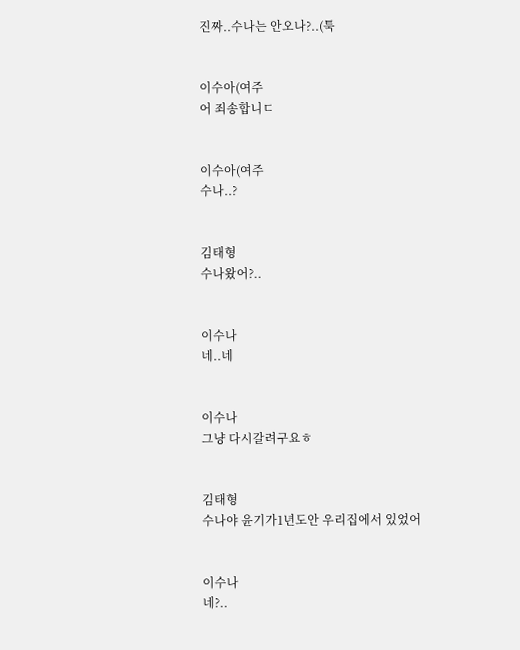진짜..수나는 안오나?..(툭


이수아(여주
어 죄송합니ㄷ


이수아(여주
수나..?


김태형
수나왔어?..


이수나
네..네


이수나
그냥 다시갈려구요ㅎ


김태형
수나야 윤기가1년도안 우리집에서 있었어


이수나
네?..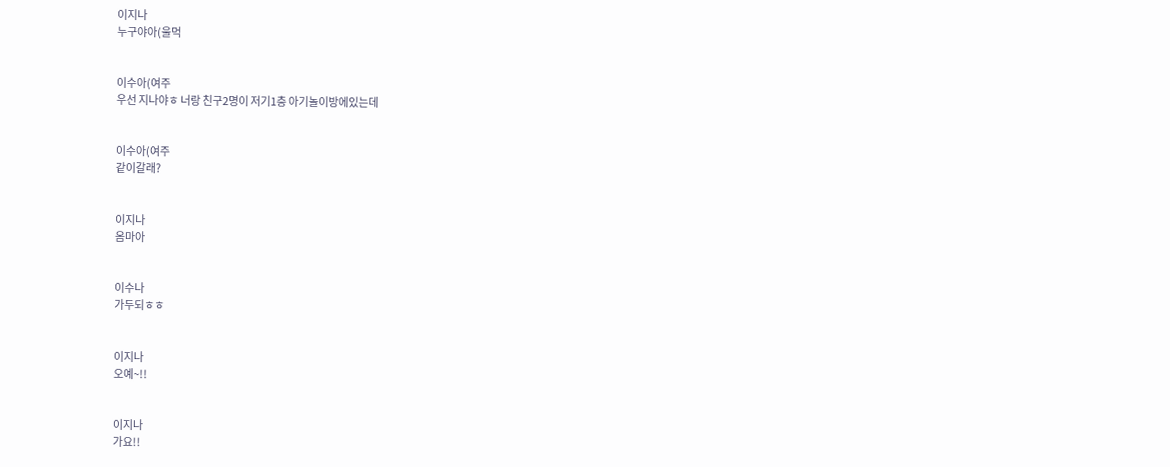이지나
누구야아(울먹


이수아(여주
우선 지나야ㅎ 너랑 친구2명이 저기1층 아기놀이방에있는데


이수아(여주
같이갈래?


이지나
옴마아


이수나
가두되ㅎㅎ


이지나
오예~!!


이지나
가요!!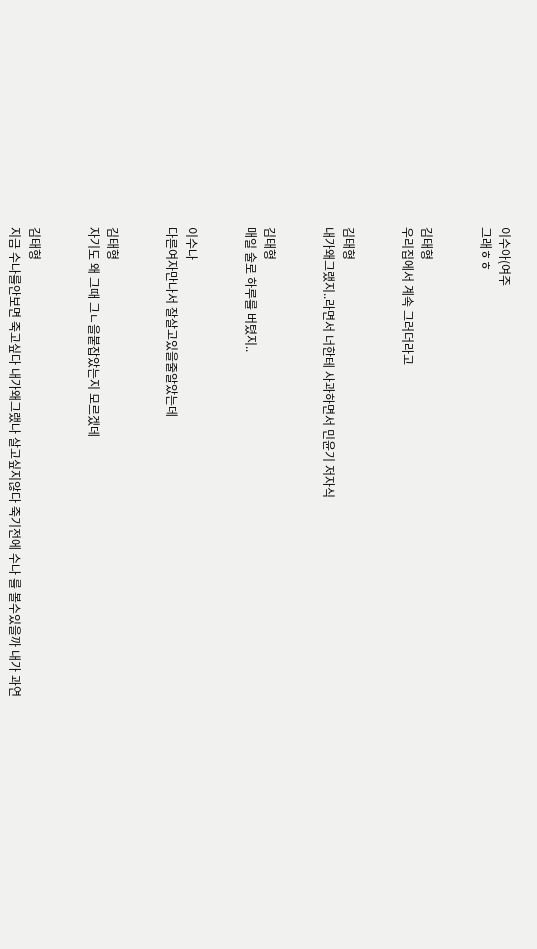이수아(여주
그래ㅎㅎ


김태형
우리집에서 계속 그러더라고


김태형
내가왜그랬지..라면서 너한테 사과하면서 민윤기 저자식


김태형
매일 술로 하루를 버텼지..


이수나
다른여자만나서 잘살고있을줄알았는데


김태형
자기도 왜 그때 그ㄴ을붙잡았는지 모르겠데


김태형
지금 수나를안보면 죽고싶다 내가왜그랬나 살고싶지않다 죽기전에 수나 를 볼수있을까 내가 과연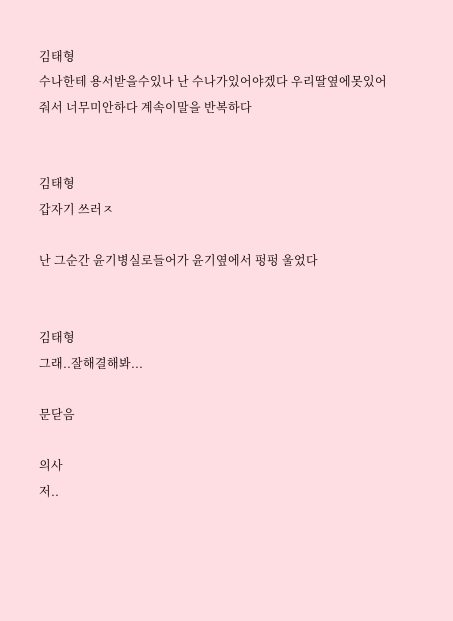김태형
수나한테 용서받을수있나 난 수나가있어야겠다 우리딸옆에못있어줘서 너무미안하다 계속이말을 반복하다


김태형
갑자기 쓰러ㅈ

난 그순간 윤기병실로들어가 윤기옆에서 펑펑 울었다


김태형
그래..잘해결해봐...

문닫음

의사
저..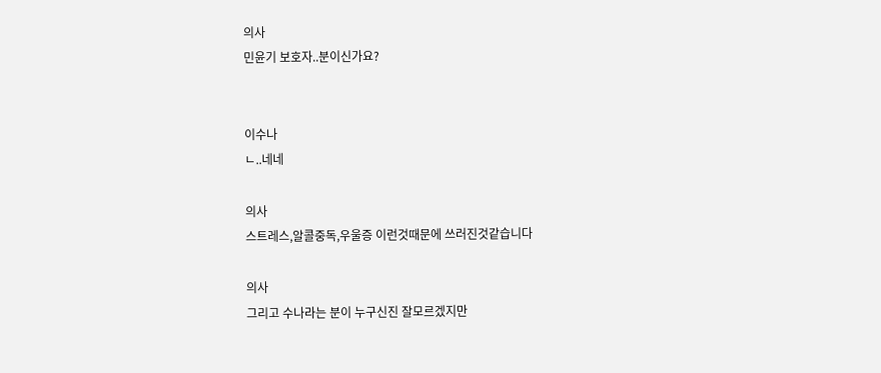의사
민윤기 보호자..분이신가요?


이수나
ㄴ..네네

의사
스트레스,알콜중독,우울증 이런것때문에 쓰러진것같습니다

의사
그리고 수나라는 분이 누구신진 잘모르겠지만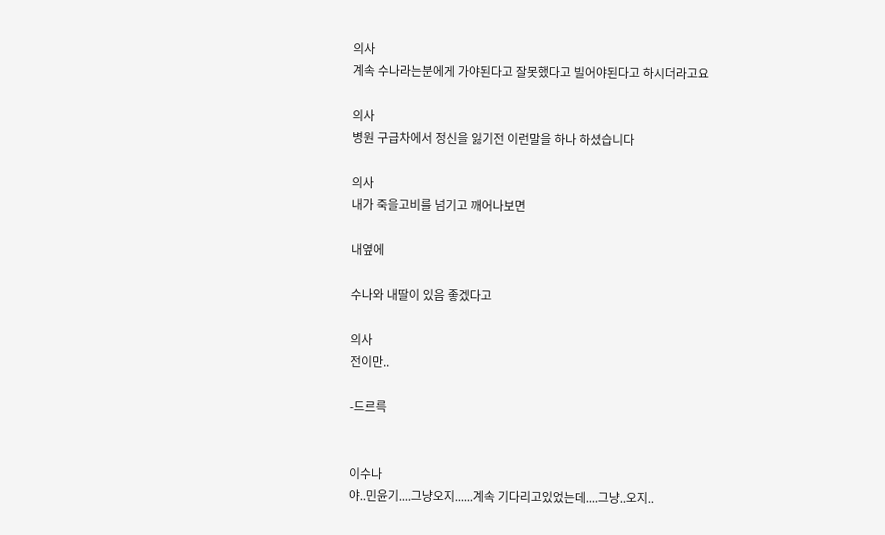의사
계속 수나라는분에게 가야된다고 잘못했다고 빌어야된다고 하시더라고요

의사
병원 구급차에서 정신을 잃기전 이런말을 하나 하셨습니다

의사
내가 죽을고비를 넘기고 깨어나보면

내옆에

수나와 내딸이 있음 좋겠다고

의사
전이만..

-드르륵


이수나
야..민윤기....그냥오지......계속 기다리고있었는데....그냥..오지..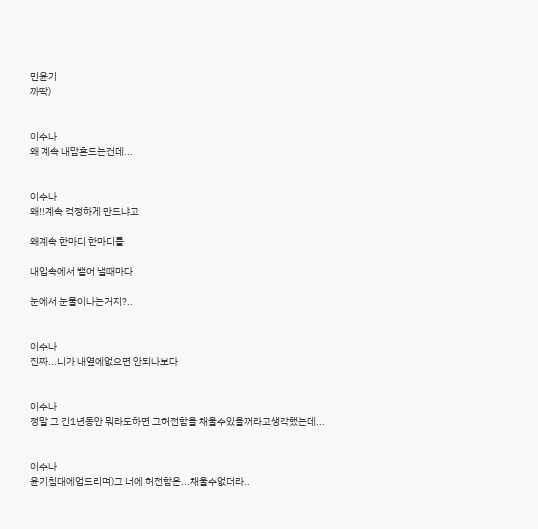민윤기
까딱)


이수나
왜 계속 내맘흔드는건데...


이수나
왜!!계속 걱정하게 만드냐고

왜계속 한마디 한마디를

내입속에서 뱉어 낼때마다

눈에서 눈물이나는거지?..


이수나
진짜...니가 내옆에없으면 안되나보다


이수나
정말 그 긴1년동안 뭐라도하면 그허전함을 채울수있을꺼라고생각했는데...


이수나
윤기침대에업드리며)그 너에 허전함은...채울수없더라..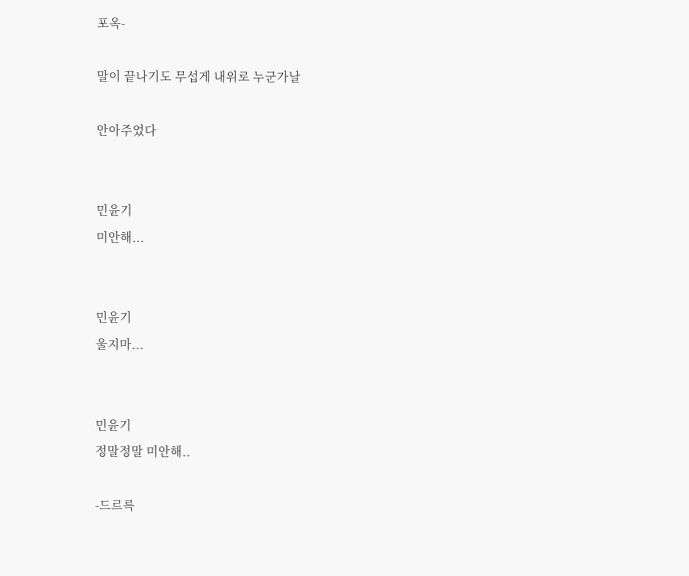포옥-

말이 끝나기도 무섭게 내위로 누군가날

안아주었다


민윤기
미안해...


민윤기
울지마...


민윤기
정말정말 미안해..

-드르륵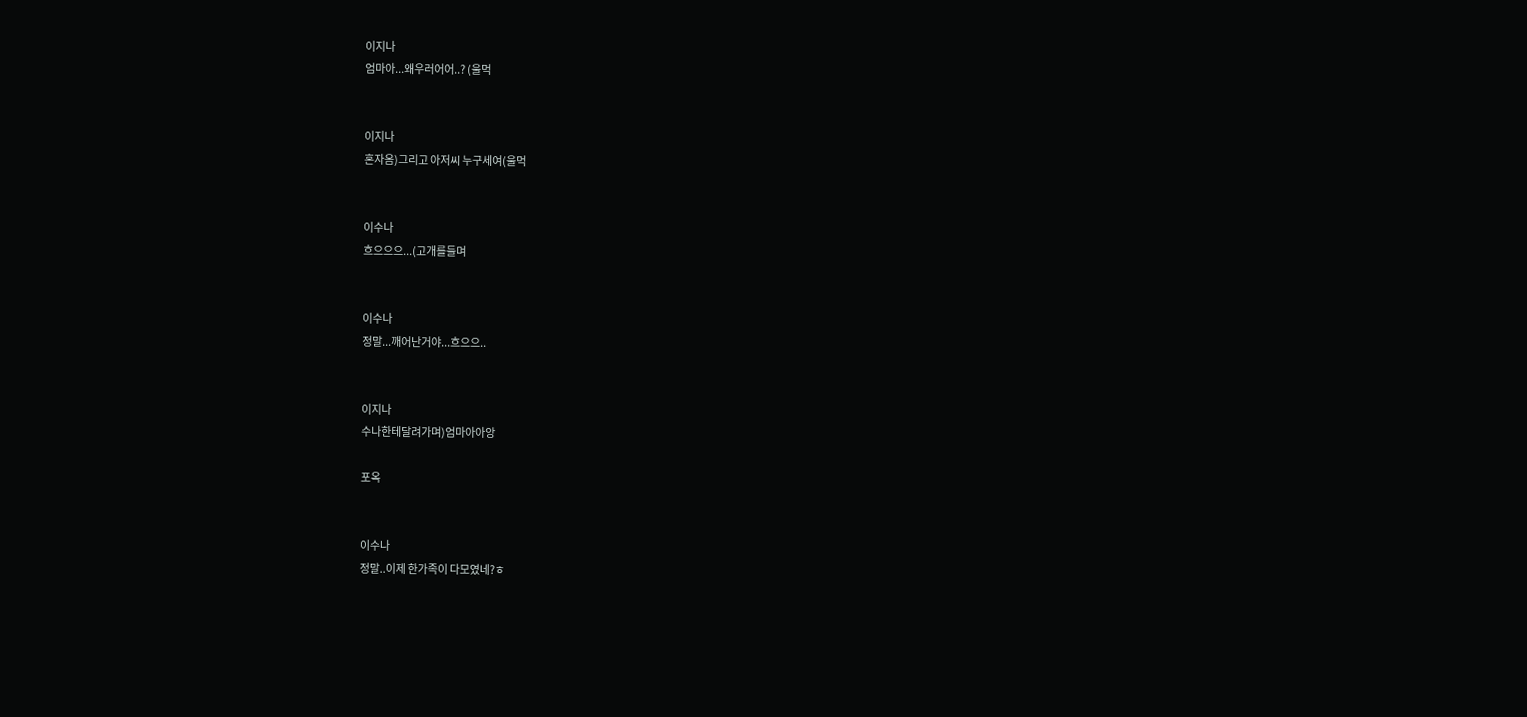이지나
엄마아...왜우러어어..? (울먹


이지나
혼자옴)그리고 아저씨 누구세여(울먹


이수나
흐으으으...(고개를들며


이수나
정말...깨어난거야...흐으으..


이지나
수나한테달려가며)엄마아아앙

포옥


이수나
정말..이제 한가족이 다모였네?ㅎ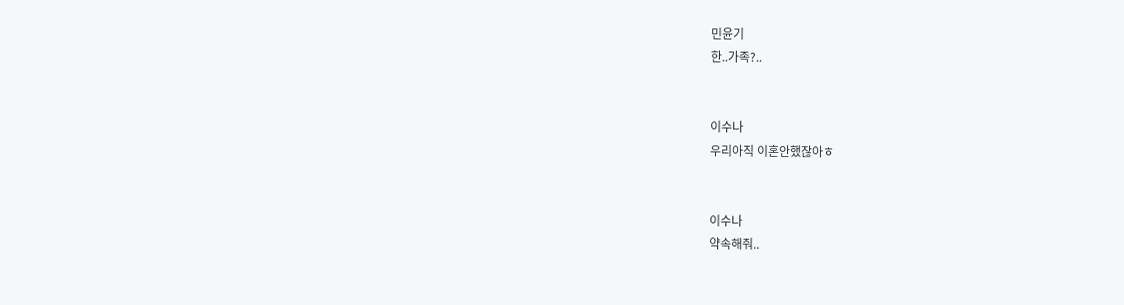민윤기
한..가족?..


이수나
우리아직 이혼안했잖아ㅎ


이수나
약속해줘..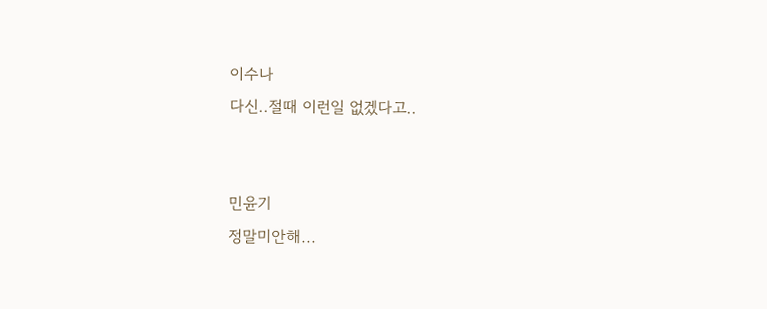이수나
다신..절때 이런일 없겠다고..


민윤기
정말미안해...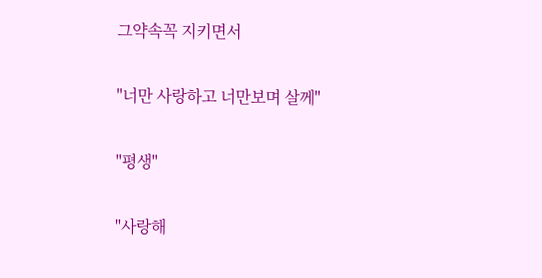그약속꼭 지키면서

"너만 사랑하고 너만보며 살께"

"평생"

"사랑해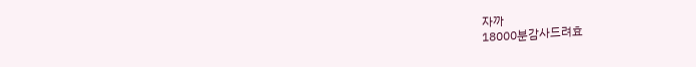자까
18000분감사드려효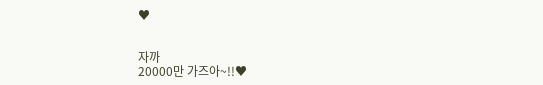♥


자까
20000만 가즈아~!!♥